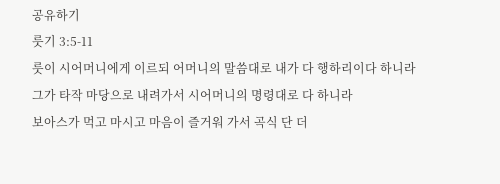공유하기
룻기 3:5-11
룻이 시어머니에게 이르되 어머니의 말씀대로 내가 다 행하리이다 하니라
그가 타작 마당으로 내려가서 시어머니의 명령대로 다 하니라
보아스가 먹고 마시고 마음이 즐거워 가서 곡식 단 더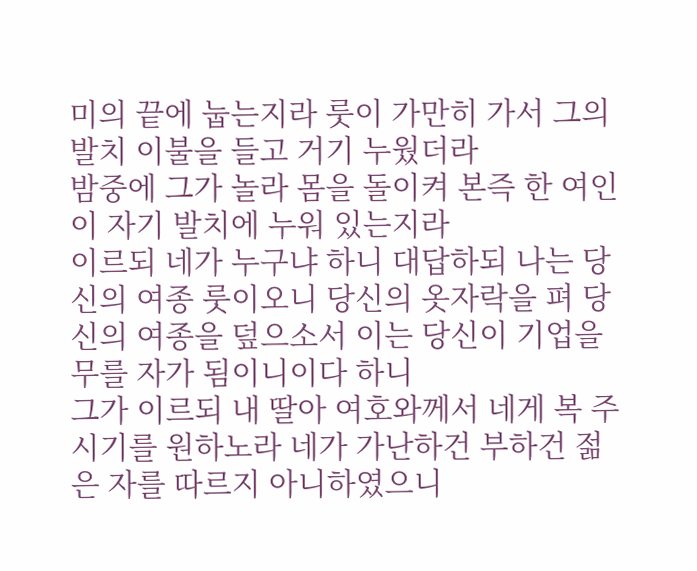미의 끝에 눕는지라 룻이 가만히 가서 그의 발치 이불을 들고 거기 누웠더라
밤중에 그가 놀라 몸을 돌이켜 본즉 한 여인이 자기 발치에 누워 있는지라
이르되 네가 누구냐 하니 대답하되 나는 당신의 여종 룻이오니 당신의 옷자락을 펴 당신의 여종을 덮으소서 이는 당신이 기업을 무를 자가 됨이니이다 하니
그가 이르되 내 딸아 여호와께서 네게 복 주시기를 원하노라 네가 가난하건 부하건 젊은 자를 따르지 아니하였으니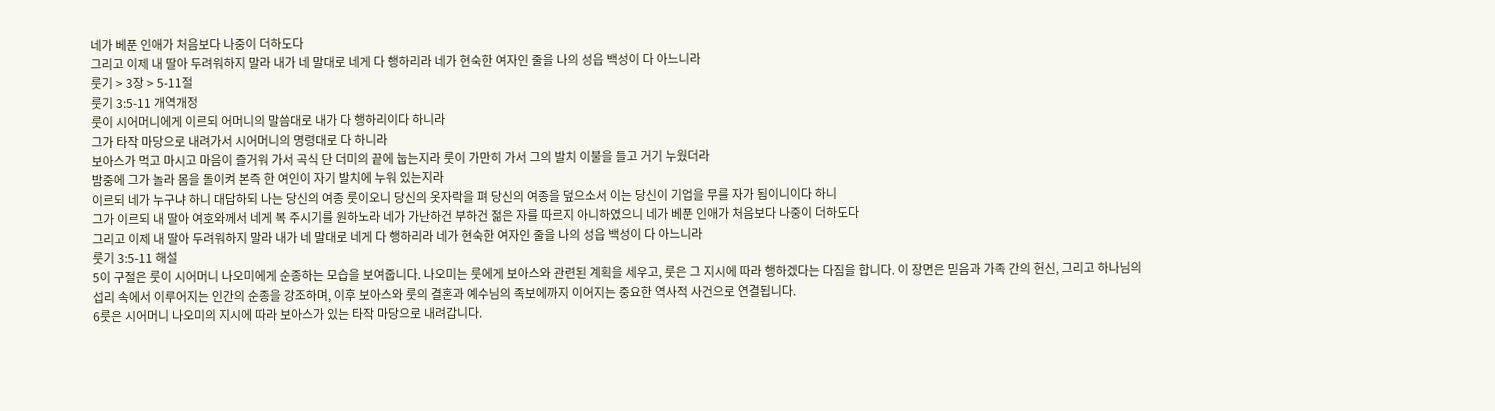네가 베푼 인애가 처음보다 나중이 더하도다
그리고 이제 내 딸아 두려워하지 말라 내가 네 말대로 네게 다 행하리라 네가 현숙한 여자인 줄을 나의 성읍 백성이 다 아느니라
룻기 > 3장 > 5-11절
룻기 3:5-11 개역개정
룻이 시어머니에게 이르되 어머니의 말씀대로 내가 다 행하리이다 하니라
그가 타작 마당으로 내려가서 시어머니의 명령대로 다 하니라
보아스가 먹고 마시고 마음이 즐거워 가서 곡식 단 더미의 끝에 눕는지라 룻이 가만히 가서 그의 발치 이불을 들고 거기 누웠더라
밤중에 그가 놀라 몸을 돌이켜 본즉 한 여인이 자기 발치에 누워 있는지라
이르되 네가 누구냐 하니 대답하되 나는 당신의 여종 룻이오니 당신의 옷자락을 펴 당신의 여종을 덮으소서 이는 당신이 기업을 무를 자가 됨이니이다 하니
그가 이르되 내 딸아 여호와께서 네게 복 주시기를 원하노라 네가 가난하건 부하건 젊은 자를 따르지 아니하였으니 네가 베푼 인애가 처음보다 나중이 더하도다
그리고 이제 내 딸아 두려워하지 말라 내가 네 말대로 네게 다 행하리라 네가 현숙한 여자인 줄을 나의 성읍 백성이 다 아느니라
룻기 3:5-11 해설
5이 구절은 룻이 시어머니 나오미에게 순종하는 모습을 보여줍니다. 나오미는 룻에게 보아스와 관련된 계획을 세우고, 룻은 그 지시에 따라 행하겠다는 다짐을 합니다. 이 장면은 믿음과 가족 간의 헌신, 그리고 하나님의 섭리 속에서 이루어지는 인간의 순종을 강조하며, 이후 보아스와 룻의 결혼과 예수님의 족보에까지 이어지는 중요한 역사적 사건으로 연결됩니다.
6룻은 시어머니 나오미의 지시에 따라 보아스가 있는 타작 마당으로 내려갑니다.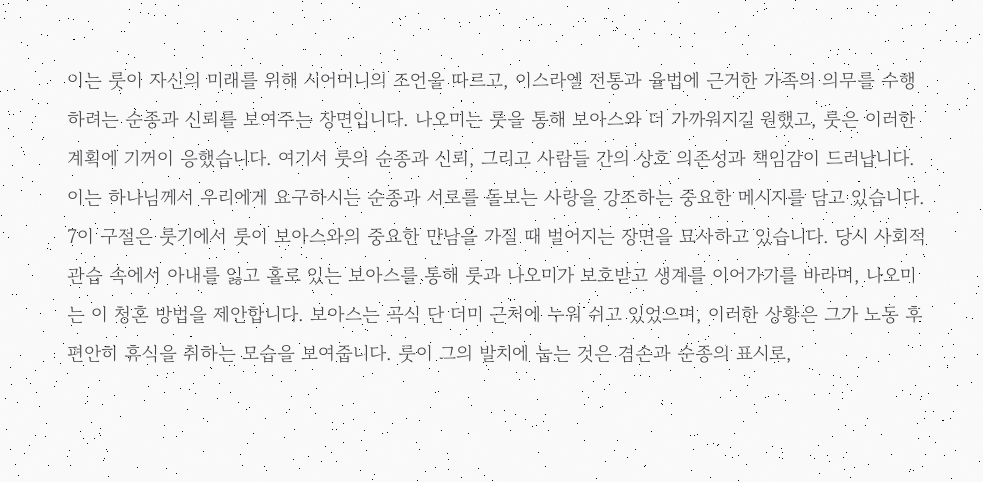이는 룻이 자신의 미래를 위해 시어머니의 조언을 따르고, 이스라엘 전통과 율법에 근거한 가족의 의무를 수행하려는 순종과 신뢰를 보여주는 장면입니다. 나오미는 룻을 통해 보아스와 더 가까워지길 원했고, 룻은 이러한 계획에 기꺼이 응했습니다. 여기서 룻의 순종과 신뢰, 그리고 사람들 간의 상호 의존성과 책임감이 드러납니다. 이는 하나님께서 우리에게 요구하시는 순종과 서로를 돌보는 사랑을 강조하는 중요한 메시지를 담고 있습니다.
7이 구절은 룻기에서 룻이 보아스와의 중요한 만남을 가질 때 벌어지는 장면을 묘사하고 있습니다. 당시 사회적 관습 속에서 아내를 잃고 홀로 있는 보아스를 통해 룻과 나오미가 보호받고 생계를 이어가기를 바라며, 나오미는 이 청혼 방법을 제안합니다. 보아스는 곡식 단 더미 근처에 누워 쉬고 있었으며, 이러한 상황은 그가 노동 후 편안히 휴식을 취하는 모습을 보여줍니다. 룻이 그의 발치에 눕는 것은 겸손과 순종의 표시로,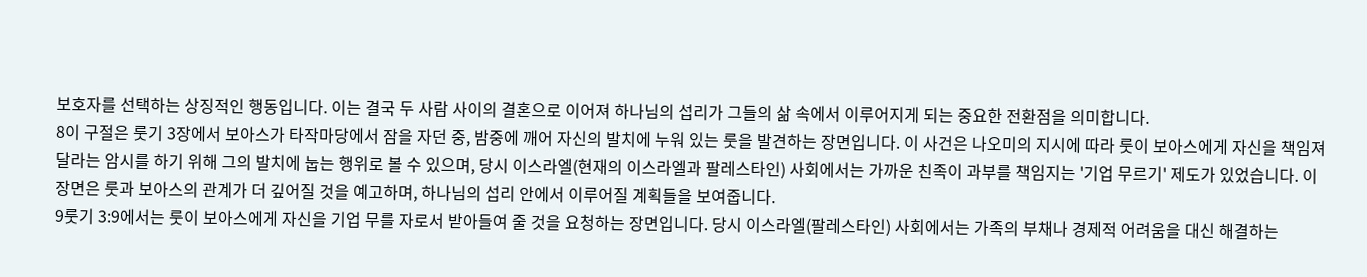보호자를 선택하는 상징적인 행동입니다. 이는 결국 두 사람 사이의 결혼으로 이어져 하나님의 섭리가 그들의 삶 속에서 이루어지게 되는 중요한 전환점을 의미합니다.
8이 구절은 룻기 3장에서 보아스가 타작마당에서 잠을 자던 중, 밤중에 깨어 자신의 발치에 누워 있는 룻을 발견하는 장면입니다. 이 사건은 나오미의 지시에 따라 룻이 보아스에게 자신을 책임져달라는 암시를 하기 위해 그의 발치에 눕는 행위로 볼 수 있으며, 당시 이스라엘(현재의 이스라엘과 팔레스타인) 사회에서는 가까운 친족이 과부를 책임지는 '기업 무르기' 제도가 있었습니다. 이 장면은 룻과 보아스의 관계가 더 깊어질 것을 예고하며, 하나님의 섭리 안에서 이루어질 계획들을 보여줍니다.
9룻기 3:9에서는 룻이 보아스에게 자신을 기업 무를 자로서 받아들여 줄 것을 요청하는 장면입니다. 당시 이스라엘(팔레스타인) 사회에서는 가족의 부채나 경제적 어려움을 대신 해결하는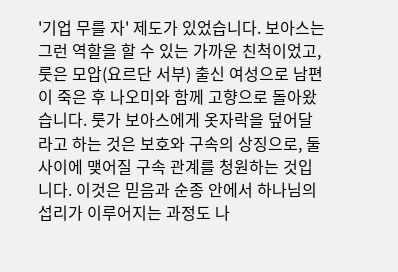'기업 무를 자' 제도가 있었습니다. 보아스는 그런 역할을 할 수 있는 가까운 친척이었고, 룻은 모압(요르단 서부) 출신 여성으로 남편이 죽은 후 나오미와 함께 고향으로 돌아왔습니다. 룻가 보아스에게 옷자락을 덮어달라고 하는 것은 보호와 구속의 상징으로, 둘 사이에 맺어질 구속 관계를 청원하는 것입니다. 이것은 믿음과 순종 안에서 하나님의 섭리가 이루어지는 과정도 나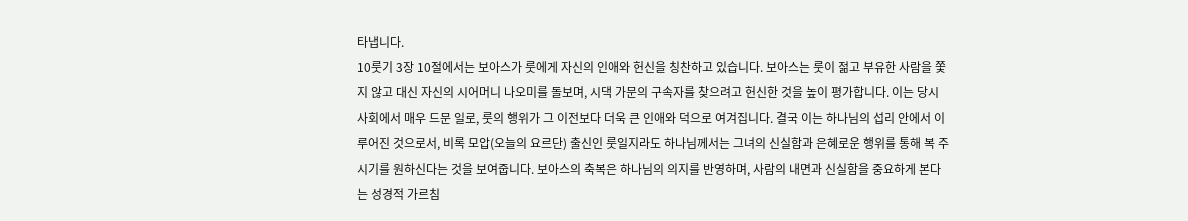타냅니다.
10룻기 3장 10절에서는 보아스가 룻에게 자신의 인애와 헌신을 칭찬하고 있습니다. 보아스는 룻이 젊고 부유한 사람을 쫓지 않고 대신 자신의 시어머니 나오미를 돌보며, 시댁 가문의 구속자를 찾으려고 헌신한 것을 높이 평가합니다. 이는 당시 사회에서 매우 드문 일로, 룻의 행위가 그 이전보다 더욱 큰 인애와 덕으로 여겨집니다. 결국 이는 하나님의 섭리 안에서 이루어진 것으로서, 비록 모압(오늘의 요르단) 출신인 룻일지라도 하나님께서는 그녀의 신실함과 은혜로운 행위를 통해 복 주시기를 원하신다는 것을 보여줍니다. 보아스의 축복은 하나님의 의지를 반영하며, 사람의 내면과 신실함을 중요하게 본다는 성경적 가르침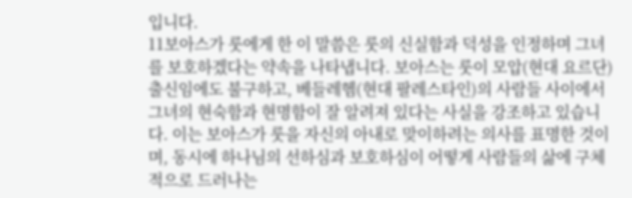입니다.
11보아스가 룻에게 한 이 말씀은 룻의 신실함과 덕성을 인정하며 그녀를 보호하겠다는 약속을 나타냅니다. 보아스는 룻이 모압(현대 요르단) 출신임에도 불구하고, 베들레헴(현대 팔레스타인)의 사람들 사이에서 그녀의 현숙함과 현명함이 잘 알려져 있다는 사실을 강조하고 있습니다. 이는 보아스가 룻을 자신의 아내로 맞이하려는 의사를 표명한 것이며, 동시에 하나님의 선하심과 보호하심이 어떻게 사람들의 삶에 구체적으로 드러나는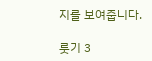지를 보여줍니다.

룻기 3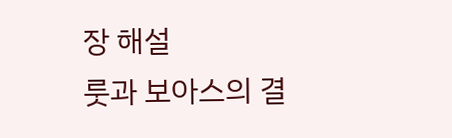장 해설
룻과 보아스의 결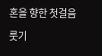혼을 향한 첫걸음
룻기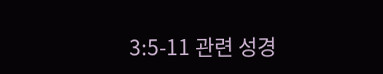3:5-11 관련 성경